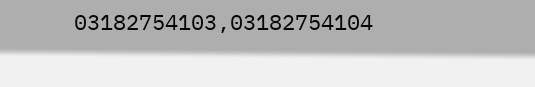03182754103,03182754104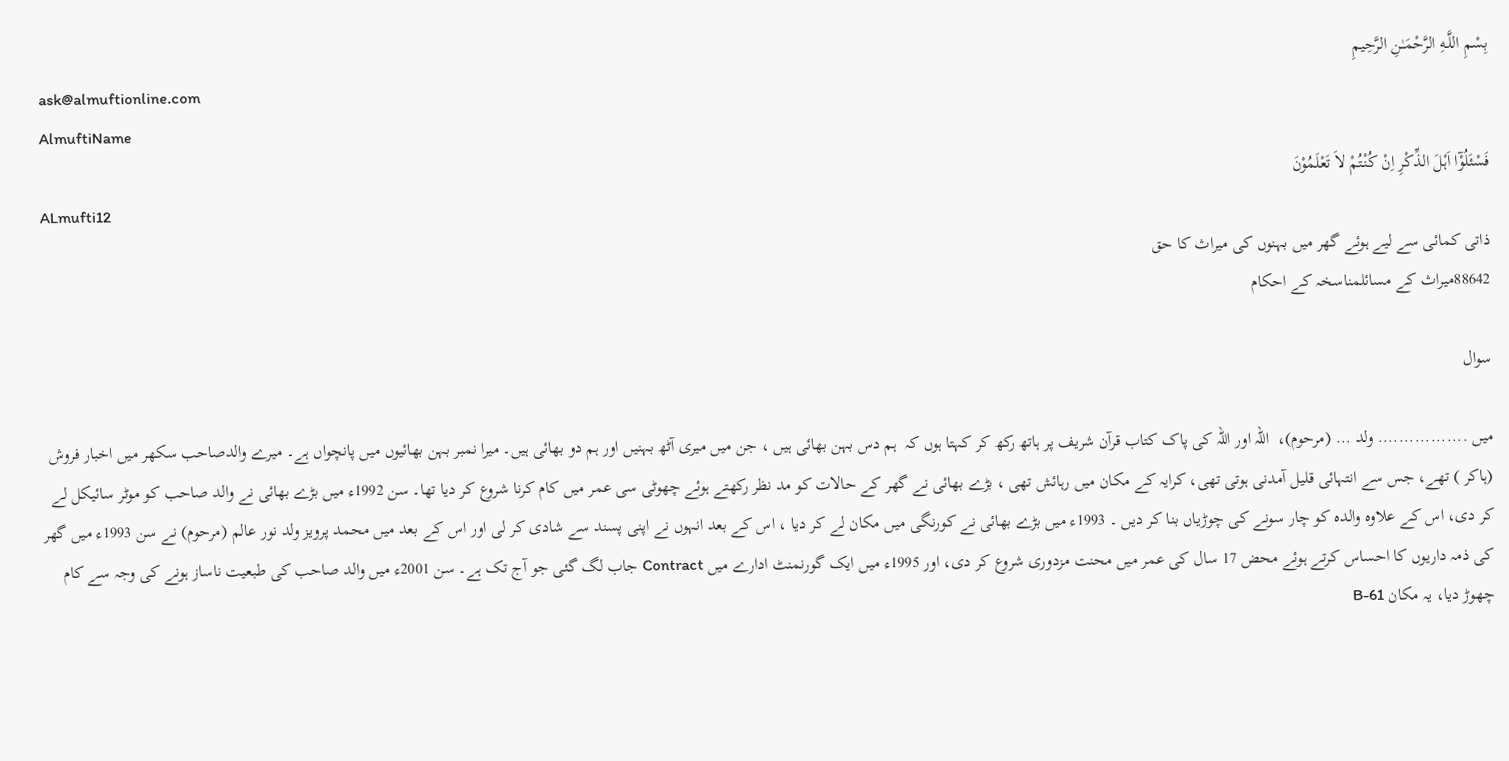بِسْمِ اللَّـهِ الرَّحْمَـٰنِ الرَّحِيمِ
ask@almuftionline.com
AlmuftiName
فَسْئَلُوْٓا اَہْلَ الذِّکْرِ اِنْ کُنْتُمْ لاَ تَعْلَمُوْنَ
ALmufti12
ذاتی کمائی سے لیے ہوئے گھر میں بہنوں کی میراث کا حق
88642میراث کے مسائلمناسخہ کے احکام

سوال

میں ................. ولد ... (مرحوم)،  اللہ اور اللہ کی پاک کتاب قرآن شریف پر ہاتھ رکھ کر کہتا ہوں کہ  ہم دس بہن بھائی ہیں ، جن میں میری آٹھ بہنیں اور ہم دو بھائی ہیں۔ میرا نمبر بہن بھائیوں میں پانچواں ہے۔ میرے والدصاحب سکھر میں اخبار فروش (ہاکر ) تھے، جس سے انتہائی قلیل آمدنی ہوتی تھی، کرایہ کے مکان میں رہائش تھی ، بڑے بھائی نے گھر کے حالات کو مد نظر رکھتے ہوئے چھوٹی سی عمر میں کام کرنا شروع کر دیا تھا۔ سن 1992ء میں بڑے بھائی نے والد صاحب کو موٹر سائیکل لے کر دی، اس کے علاوہ والدہ کو چار سونے کی چوڑیاں بنا کر دیں ۔ 1993ء میں بڑے بھائی نے کورنگی میں مکان لے کر دیا ، اس کے بعد انہوں نے اپنی پسند سے شادی کر لی اور اس کے بعد میں محمد پرویز ولد نور عالم (مرحوم) نے سن 1993ء میں گھر کی ذمہ داریوں کا احساس کرتے ہوئے محض 17 سال کی عمر میں محنت مزدوری شروع کر دی، اور 1995ء میں ایک گورنمنٹ ادارے میں Contract جاب لگ گئی جو آج تک ہے۔ سن 2001ء میں والد صاحب کی طبعیت ناساز ہونے کی وجہ سے کام چھوڑ دیا، یہ مکان 61-B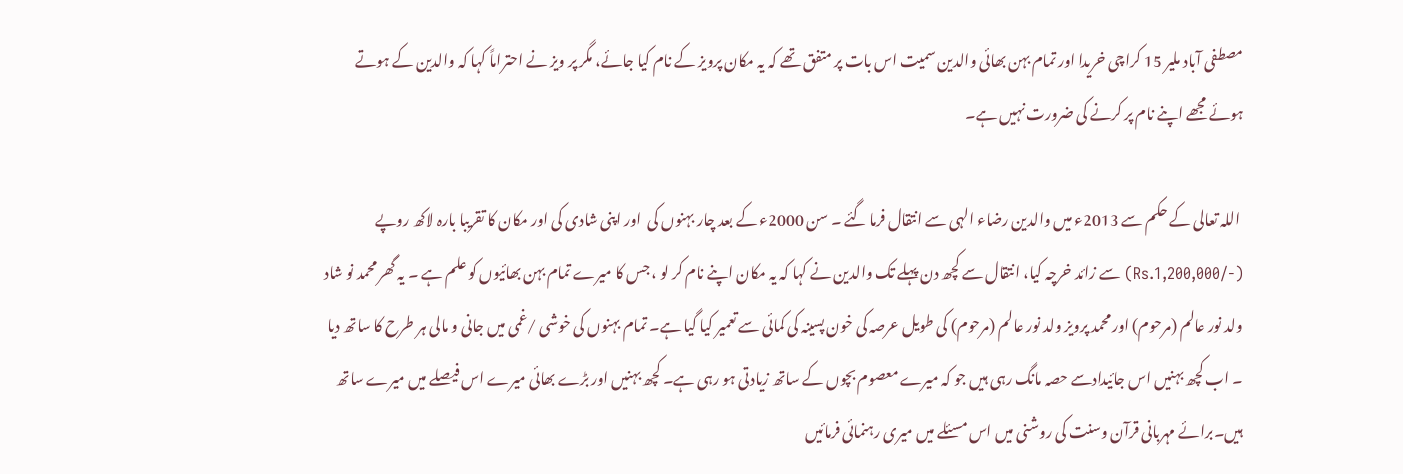مصطفی آباد ملیر 15 کراچی خریدا اور تمام بہن بھائی والدین سمیت اس بات پر متفق تھے کہ یہ مکان پرویز کے نام کیا جائے، مگر پر ویز نے احتراماً کہا کہ والدین کے ہوتے ہوئے مجھے اپنے نام پر کرنے کی ضرورت نہیں ہے۔

 اللہ تعالی کے حکم سے 2013ء میں والدین رضاء الہی سے انتقال فرما گئے ۔ سن 2000ء کے بعد چار بہنوں کی  اور اپنی شادی کی اور مکان کا تقریبا بارہ لاکھ روپے (-/1,200,000.Rs) سے زائد خرچہ کیا، انتقال سے کچھ دن پہلے تک والدین نے کہا کہ یہ مکان اپنے نام کر لو ، جس کا میرے تمام بہن بھائیوں کو علم ہے ۔ یہ گھر محمد نو شاد ولد نور عالم (مرحوم) اور محمد پرویز ولد نور عالم (مرحوم) کی طویل عرصہ کی خون پسینہ کی کمائی سے تعمیر کیا گیا ہے۔ تمام بہنوں کی خوشی /غمی میں جانی و مالی ہر طرح کا ساتھ دیا ۔ اب کچھ بہنیں اس جائیدادسے حصہ مانگ رہی ہیں جو کہ میرے معصوم بچوں کے ساتھ زیادتی ہو رہی ہے۔ کچھ بہنیں اور بڑے بھائی میرے اس فیصلے میں میرے ساتھ ہیں۔برائے مہربانی قرآن وسنت کی روشنی میں اس مسئلے میں میری رہنمائی فرمائیں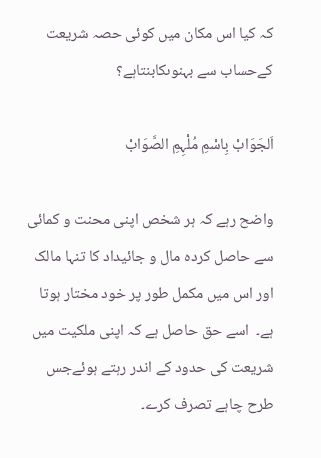کہ کیا اس مکان میں کوئی حصہ شریعت کےحساب سے بہنوںکابنتاہے؟

اَلجَوَابْ بِاسْمِ مُلْہِمِ الصَّوَابْ

واضح رہے کہ ہر شخص اپنی محنت و کمائی سے حاصل کردہ مال و جائیداد کا تنہا مالک اور اس میں مکمل طور پر خود مختار ہوتا ہے۔  اسے حق حاصل ہے کہ اپنی ملکیت میں شریعت کی حدود کے اندر رہتے ہوئےجس طرح چاہے تصرف کرے۔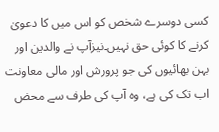کسی دوسرے شخص کو اس میں کا دعویٰ کرنے کا کوئی حق نہیں۔نیزآپ نے والدین اور بہن بھائیوں کی جو پرورش اور مالی معاونت اب تک کی ہے، وہ آپ کی طرف سے محض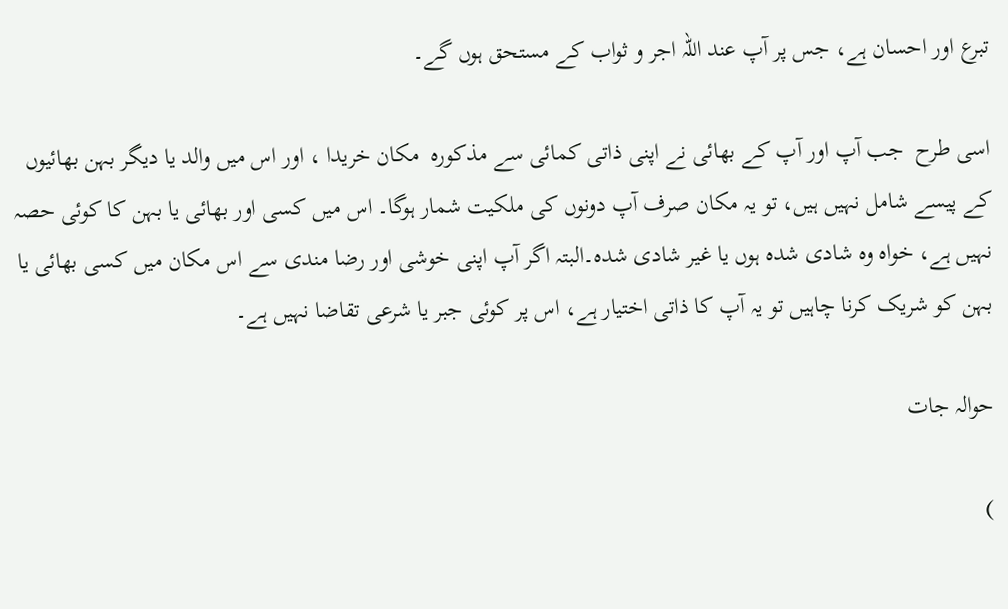تبرع اور احسان ہے، جس پر آپ عند اللہ اجر و ثواب کے مستحق ہوں گے۔

اسی طرح  جب آپ اور آپ کے بھائی نے اپنی ذاتی کمائی سے مذکورہ  مکان خریدا ، اور اس میں والد یا دیگر بہن بھائیوں کے پیسے شامل نہیں ہیں، تو یہ مکان صرف آپ دونوں کی ملکیت شمار ہوگا۔ اس میں کسی اور بھائی یا بہن کا کوئی حصہ نہیں ہے، خواہ وہ شادی شدہ ہوں یا غیر شادی شدہ۔البتہ اگر آپ اپنی خوشی اور رضا مندی سے اس مکان میں کسی بھائی یا بہن کو شریک کرنا چاہیں تو یہ آپ کا ذاتی اختیار ہے، اس پر کوئی جبر یا شرعی تقاضا نہیں ہے۔

حوالہ جات

)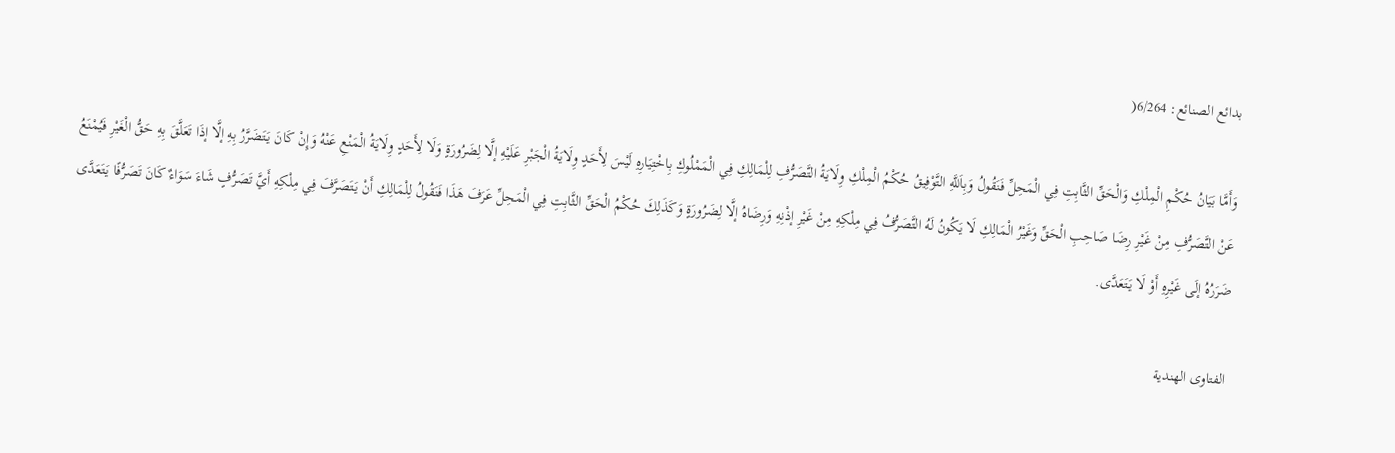بدائع الصنائع: 6/264(

وَأَمَّا بَيَانُ حُكْمِ الْمِلْكِ وَالْحَقِّ الثَّابِتِ فِي الْمَحِلِّ فَنَقُولُ وَبِاَللَّهِ التَّوْفِيقُ حُكْمُ الْمِلْكِ وِلَايَةُ التَّصَرُّفِ لِلْمَالِكِ فِي الْمَمْلُوكِ بِاخْتِيَارِهِ لَيْسَ لِأَحَدٍ وِلَايَةُ الْجَبْرِ عَلَيْهِ إلَّا لِضَرُورَةٍ وَلَا لِأَحَدٍ وِلَايَةُ الْمَنْعِ عَنْهُ وَإِنْ كَانَ يَتَضَرَّرُ بِهِ إلَّا إذَا تَعَلَّقَ بِهِ حَقُّ الْغَيْرِ فَيُمْنَعُ عَنْ التَّصَرُّفِ مِنْ غَيْرِ رِضَا صَاحِبِ الْحَقِّ وَغَيْرُ الْمَالِكِ لَا يَكُونُ لَهُ التَّصَرُّفُ فِي مِلْكِهِ مِنْ غَيْرِ إذْنِهِ وَرِضَاهُ إلَّا لِضَرُورَةٍ وَكَذَلِكَ حُكْمُ الْحَقِّ الثَّابِتِ فِي الْمَحِلِّ عَرَفَ هَذَا فَنَقُولُ لِلْمَالِكِ أَنْ يَتَصَرَّفَ فِي مِلْكِهِ أَيَّ تَصَرُّفٍ شَاءَ سَوَاءٌ كَانَ تَصَرُّفًا يَتَعَدَّى ضَرَرُهُ إلَى غَيْرِهِ أَوْ لَا يَتَعَدَّى.

الفتاوى الهندية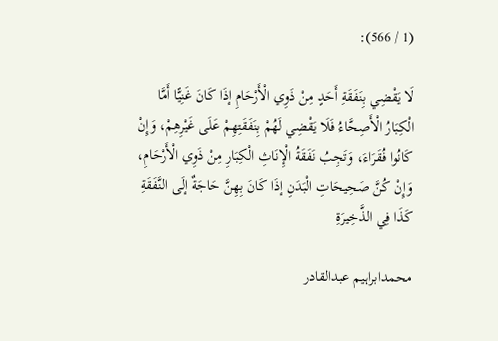(1 / 566):

لَا يَقْضِي بِنَفَقَةِ أَحَدٍ مِنْ ذَوِي الْأَرْحَامِ إذَا كَانَ غَنِيًّا أَمَّا الْكِبَارُ الْأَصِحَّاءُ فَلَا يَقْضِي لَهُمْ بِنَفَقَتِهِمْ عَلَى غَيْرِهِمْ، وَإِنْ كَانُوا فُقَرَاءَ، وَتَجِبُ نَفَقَةُ الْإِنَاثِ الْكِبَارِ مِنْ ذَوِي الْأَرْحَامِ، وَإِنْ كُنَّ صَحِيحَاتِ الْبَدَنِ إذَا كَانَ بِهِنَّ حَاجَةٌ إلَى النَّفَقَةِ كَذَا فِي الذَّخِيرَةِ

محمدابراہیم عبدالقادر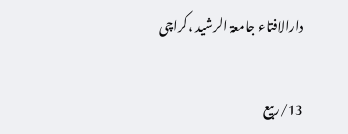دارالافتاء جامعۃ الرشید ،کراچی

13/ربیع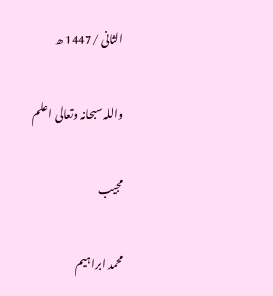الثانی /1447 ھ

واللہ سبحانہ وتعالی اعلم

مجیب

محمد ابراہیم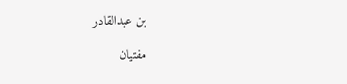بن عبدالقادر

مفتیان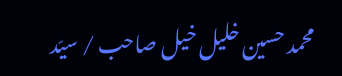محمد حسین خلیل خیل صاحب / سیّد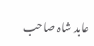عابد شاہ صاحب